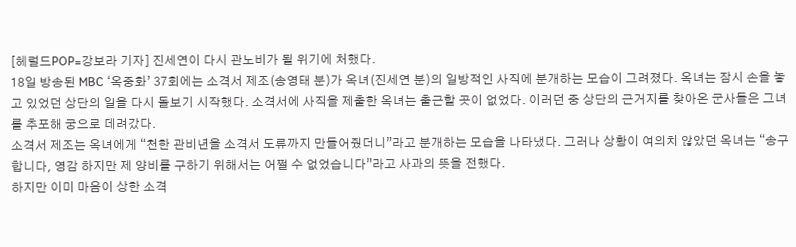[헤럴드POP=강보라 기자] 진세연이 다시 관노비가 될 위기에 처했다.
18일 방송된 MBC ‘옥중화’ 37회에는 소격서 제조(송영태 분)가 옥녀(진세연 분)의 일방적인 사직에 분개하는 모습이 그려졌다. 옥녀는 잠시 손을 놓고 있었던 상단의 일을 다시 돌보기 시작했다. 소격서에 사직을 제출한 옥녀는 출근할 곳이 없었다. 이러던 중 상단의 근거지를 찾아온 군사들은 그녀를 추포해 궁으로 데려갔다.
소격서 제조는 옥녀에게 “천한 관비년을 소격서 도류까지 만들어줬더니”라고 분개하는 모습을 나타냈다. 그러나 상황이 여의치 않았던 옥녀는 “송구합니다, 영감 하지만 제 양비를 구하기 위해서는 어쩔 수 없었습니다”라고 사과의 뜻을 전했다.
하지만 이미 마음이 상한 소격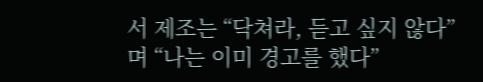서 제조는 “닥쳐라, 듣고 싶지 않다”며 “나는 이미 경고를 했다”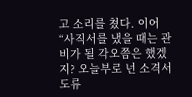고 소리를 쳤다. 이어 “사직서를 냈을 때는 관비가 될 각오쯤은 했겠지? 오늘부로 넌 소격서 도류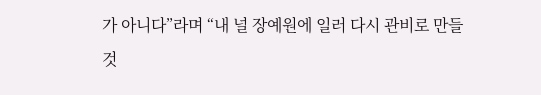가 아니다”라며 “내 널 장예원에 일러 다시 관비로 만들 것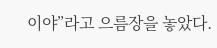이야”라고 으름장을 놓았다.